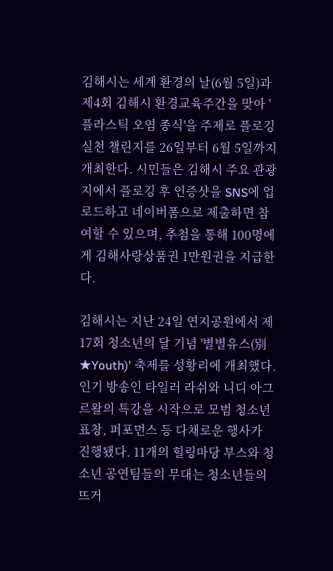김해시는 세계 환경의 날(6월 5일)과 제4회 김해시 환경교육주간을 맞아 '플라스틱 오염 종식'을 주제로 플로깅 실천 챌린지를 26일부터 6월 5일까지 개최한다. 시민들은 김해시 주요 관광지에서 플로깅 후 인증샷을 SNS에 업로드하고 네이버폼으로 제출하면 참여할 수 있으며, 추첨을 통해 100명에게 김해사랑상품권 1만원권을 지급한다.

김해시는 지난 24일 연지공원에서 제17회 청소년의 달 기념 '별별유스(別★Youth)' 축제를 성황리에 개최했다. 인기 방송인 타일러 라쉬와 니디 아그르왈의 특강을 시작으로 모범 청소년 표창, 퍼포먼스 등 다채로운 행사가 진행됐다. 11개의 힐링마당 부스와 청소년 공연팀들의 무대는 청소년들의 뜨거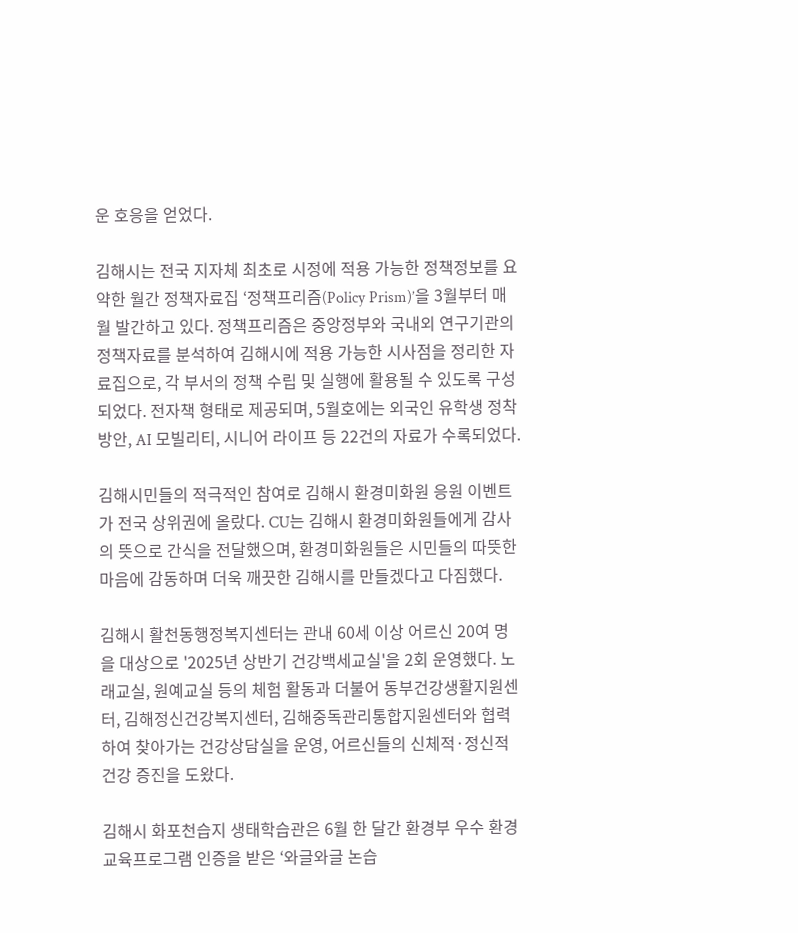운 호응을 얻었다.

김해시는 전국 지자체 최초로 시정에 적용 가능한 정책정보를 요약한 월간 정책자료집 ‘정책프리즘(Policy Prism)’을 3월부터 매월 발간하고 있다. 정책프리즘은 중앙정부와 국내외 연구기관의 정책자료를 분석하여 김해시에 적용 가능한 시사점을 정리한 자료집으로, 각 부서의 정책 수립 및 실행에 활용될 수 있도록 구성되었다. 전자책 형태로 제공되며, 5월호에는 외국인 유학생 정착 방안, AI 모빌리티, 시니어 라이프 등 22건의 자료가 수록되었다.

김해시민들의 적극적인 참여로 김해시 환경미화원 응원 이벤트가 전국 상위권에 올랐다. CU는 김해시 환경미화원들에게 감사의 뜻으로 간식을 전달했으며, 환경미화원들은 시민들의 따뜻한 마음에 감동하며 더욱 깨끗한 김해시를 만들겠다고 다짐했다.

김해시 활천동행정복지센터는 관내 60세 이상 어르신 20여 명을 대상으로 '2025년 상반기 건강백세교실'을 2회 운영했다. 노래교실, 원예교실 등의 체험 활동과 더불어 동부건강생활지원센터, 김해정신건강복지센터, 김해중독관리통합지원센터와 협력하여 찾아가는 건강상담실을 운영, 어르신들의 신체적·정신적 건강 증진을 도왔다.

김해시 화포천습지 생태학습관은 6월 한 달간 환경부 우수 환경교육프로그램 인증을 받은 ‘와글와글 논습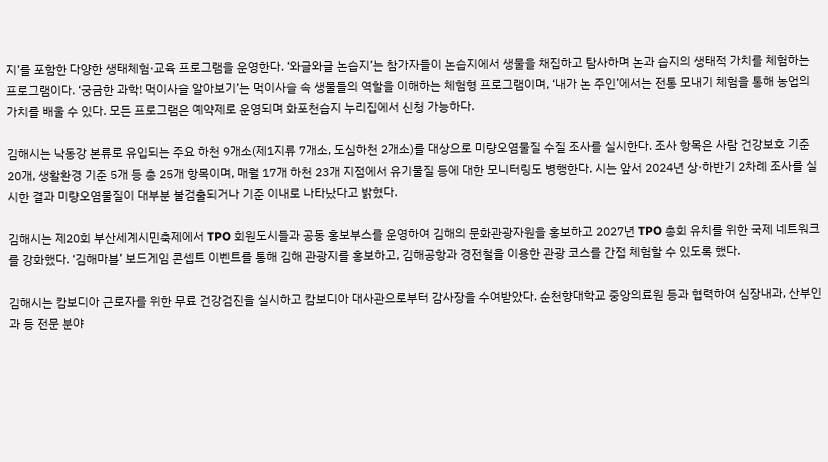지’를 포함한 다양한 생태체험·교육 프로그램을 운영한다. ‘와글와글 논습지’는 참가자들이 논습지에서 생물을 채집하고 탐사하며 논과 습지의 생태적 가치를 체험하는 프로그램이다. ‘궁금한 과학! 먹이사슬 알아보기’는 먹이사슬 속 생물들의 역할을 이해하는 체험형 프로그램이며, ‘내가 논 주인’에서는 전통 모내기 체험을 통해 농업의 가치를 배울 수 있다. 모든 프로그램은 예약제로 운영되며 화포천습지 누리집에서 신청 가능하다.

김해시는 낙동강 본류로 유입되는 주요 하천 9개소(제1지류 7개소, 도심하천 2개소)를 대상으로 미량오염물질 수질 조사를 실시한다. 조사 항목은 사람 건강보호 기준 20개, 생활환경 기준 5개 등 총 25개 항목이며, 매월 17개 하천 23개 지점에서 유기물질 등에 대한 모니터링도 병행한다. 시는 앞서 2024년 상·하반기 2차례 조사를 실시한 결과 미량오염물질이 대부분 불검출되거나 기준 이내로 나타났다고 밝혔다.

김해시는 제20회 부산세계시민축제에서 TPO 회원도시들과 공동 홍보부스를 운영하여 김해의 문화관광자원을 홍보하고 2027년 TPO 총회 유치를 위한 국제 네트워크를 강화했다. ‘김해마블’ 보드게임 콘셉트 이벤트를 통해 김해 관광지를 홍보하고, 김해공항과 경전철을 이용한 관광 코스를 간접 체험할 수 있도록 했다.

김해시는 캄보디아 근로자를 위한 무료 건강검진을 실시하고 캄보디아 대사관으로부터 감사장을 수여받았다. 순천향대학교 중앙의료원 등과 협력하여 심장내과, 산부인과 등 전문 분야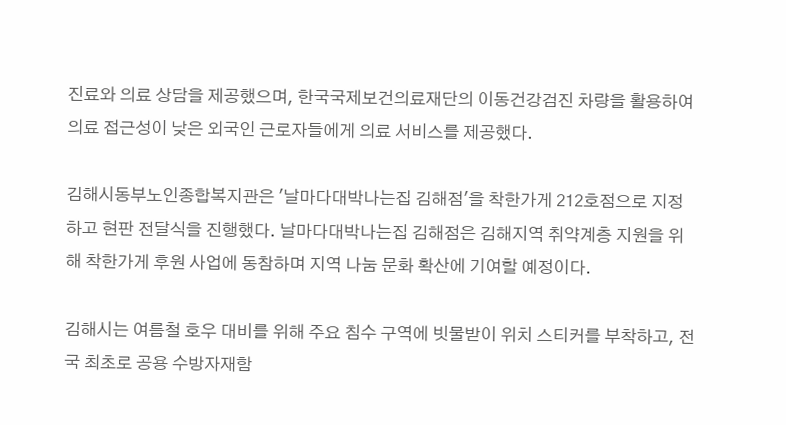진료와 의료 상담을 제공했으며, 한국국제보건의료재단의 이동건강검진 차량을 활용하여 의료 접근성이 낮은 외국인 근로자들에게 의료 서비스를 제공했다.

김해시동부노인종합복지관은 '날마다대박나는집 김해점'을 착한가게 212호점으로 지정하고 현판 전달식을 진행했다. 날마다대박나는집 김해점은 김해지역 취약계층 지원을 위해 착한가게 후원 사업에 동참하며 지역 나눔 문화 확산에 기여할 예정이다.

김해시는 여름철 호우 대비를 위해 주요 침수 구역에 빗물받이 위치 스티커를 부착하고, 전국 최초로 공용 수방자재함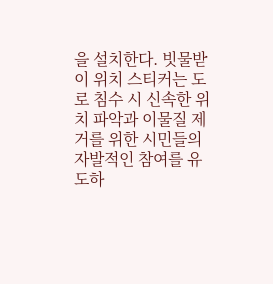을 설치한다. 빗물받이 위치 스티커는 도로 침수 시 신속한 위치 파악과 이물질 제거를 위한 시민들의 자발적인 참여를 유도하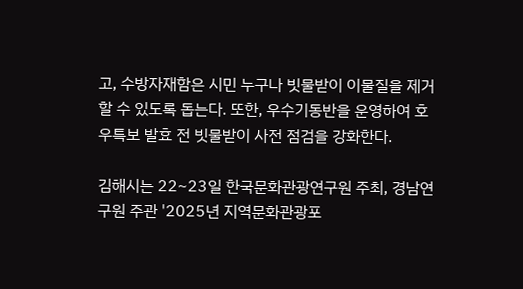고, 수방자재함은 시민 누구나 빗물받이 이물질을 제거할 수 있도록 돕는다. 또한, 우수기동반을 운영하여 호우특보 발효 전 빗물받이 사전 점검을 강화한다.

김해시는 22~23일 한국문화관광연구원 주최, 경남연구원 주관 '2025년 지역문화관광포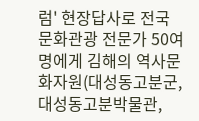럼' 현장답사로 전국 문화관광 전문가 50여 명에게 김해의 역사문화자원(대성동고분군, 대성동고분박물관,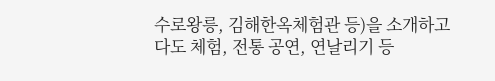수로왕릉, 김해한옥체험관 등)을 소개하고 다도 체험, 전통 공연, 연날리기 등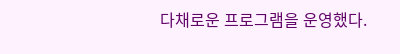다채로운 프로그램을 운영했다.